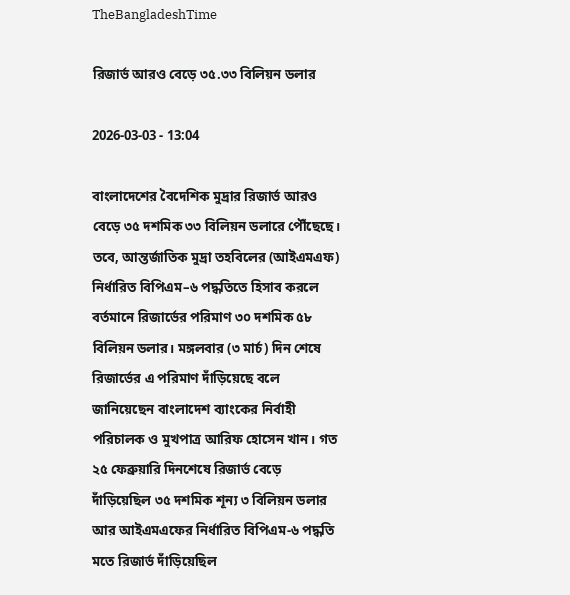TheBangladeshTime

রিজার্ভ আরও বেড়ে ৩৫.৩৩ বিলিয়ন ডলার

2026-03-03 - 13:04

বাংলাদেশের বৈদেশিক মুদ্রার রিজার্ভ আরও বেড়ে ৩৫ দশমিক ৩৩ বিলিয়ন ডলারে পৌঁছেছে। তবে, আন্তর্জাতিক মুদ্রা তহবিলের (আইএমএফ) নির্ধারিত বিপিএম–৬ পদ্ধতিতে হিসাব করলে বর্তমানে রিজার্ভের পরিমাণ ৩০ দশমিক ৫৮ বিলিয়ন ডলার। মঙ্গলবার (৩ মার্চ) দিন শেষে রিজার্ভের এ পরিমাণ দাঁড়িয়েছে বলে জানিয়েছেন বাংলাদেশ ব্যাংকের নির্বাহী পরিচালক ও মুখপাত্র আরিফ হোসেন খান। গত ২৫ ফেব্রুয়ারি দিনশেষে রিজার্ভ বেড়ে দাঁড়িয়েছিল ৩৫ দশমিক শূন্য ৩ বিলিয়ন ডলার আর আইএমএফের নির্ধারিত বিপিএম-৬ পদ্ধতি মতে রিজার্ভ দাঁড়িয়েছিল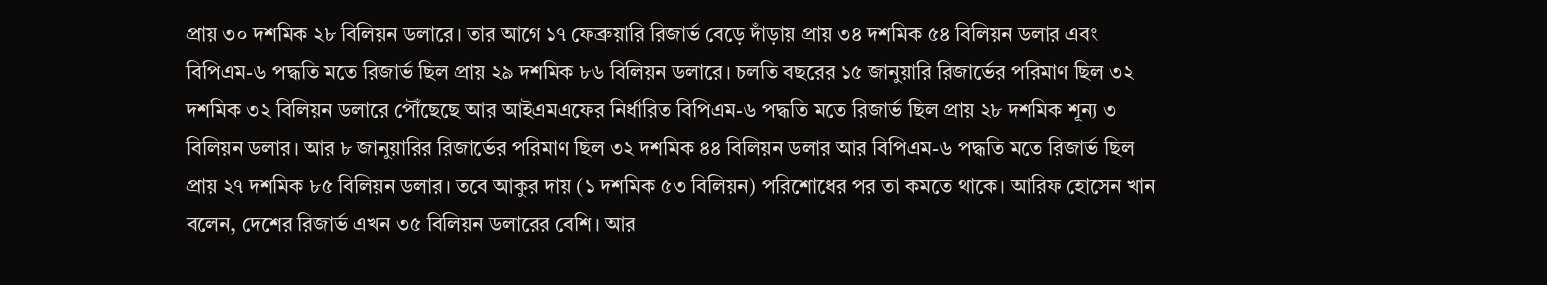প্রায় ৩০ দশমিক ২৮ বিলিয়ন ডলারে। তার আগে ১৭ ফেব্রুয়ারি রিজার্ভ বেড়ে দাঁড়ায় প্রায় ৩৪ দশমিক ৫৪ বিলিয়ন ডলার এবং বিপিএম-৬ পদ্ধতি মতে রিজার্ভ ছিল প্রায় ২৯ দশমিক ৮৬ বিলিয়ন ডলারে। চলতি বছরের ১৫ জানুয়ারি রিজার্ভের পরিমাণ ছিল ৩২ দশমিক ৩২ বিলিয়ন ডলারে পৌঁছেছে আর আইএমএফের নির্ধারিত বিপিএম-৬ পদ্ধতি মতে রিজার্ভ ছিল প্রায় ২৮ দশমিক শূন্য ৩ বিলিয়ন ডলার। আর ৮ জানুয়ারির রিজার্ভের পরিমাণ ছিল ৩২ দশমিক ৪৪ বিলিয়ন ডলার আর বিপিএম-৬ পদ্ধতি মতে রিজার্ভ ছিল প্রায় ২৭ দশমিক ৮৫ বিলিয়ন ডলার। তবে আকুর দায় (১ দশমিক ৫৩ বিলিয়ন) পরিশোধের পর তা কমতে থাকে। আরিফ হোসেন খান বলেন, দেশের রিজার্ভ এখন ৩৫ বিলিয়ন ডলারের বেশি। আর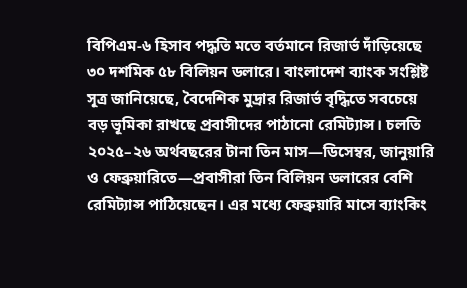বিপিএম-৬ হিসাব পদ্ধতি মতে বর্তমানে রিজার্ভ দাঁড়িয়েছে ৩০ দশমিক ৫৮ বিলিয়ন ডলারে। বাংলাদেশ ব্যাংক সংশ্লিষ্ট সূত্র জানিয়েছে, বৈদেশিক মুদ্রার রিজার্ভ বৃদ্ধিতে সবচেয়ে বড় ভূমিকা রাখছে প্রবাসীদের পাঠানো রেমিট্যান্স। চলতি ২০২৫–২৬ অর্থবছরের টানা তিন মাস—ডিসেম্বর, জানুয়ারি ও ফেব্রুয়ারিতে—প্রবাসীরা তিন বিলিয়ন ডলারের বেশি রেমিট্যান্স পাঠিয়েছেন। এর মধ্যে ফেব্রুয়ারি মাসে ব্যাংকিং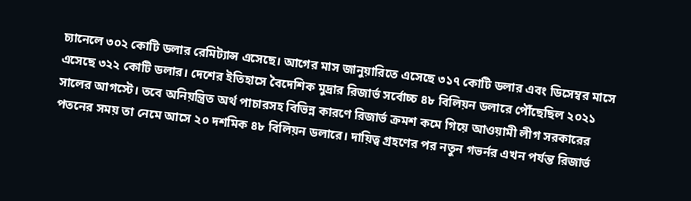চ্যানেলে ৩০২ কোটি ডলার রেমিট্যান্স এসেছে। আগের মাস জানুয়ারিতে এসেছে ৩১৭ কোটি ডলার এবং ডিসেম্বর মাসে এসেছে ৩২২ কোটি ডলার। দেশের ইতিহাসে বৈদেশিক মুদ্রার রিজার্ভ সর্বোচ্চ ৪৮ বিলিয়ন ডলারে পৌঁছেছিল ২০২১ সালের আগস্টে। তবে অনিয়ন্ত্রিত অর্থ পাচারসহ বিভিন্ন কারণে রিজার্ভ ক্রমশ কমে গিয়ে আওয়ামী লীগ সরকারের পতনের সময় তা নেমে আসে ২০ দশমিক ৪৮ বিলিয়ন ডলারে। দায়িত্ব গ্রহণের পর নতুন গভর্নর এখন পর্যন্ত রিজার্ভ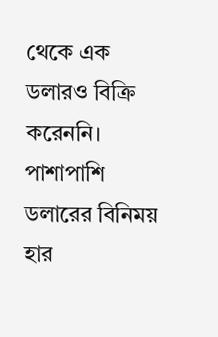থেকে এক ডলারও বিক্রি করেননি। পাশাপাশি ডলারের বিনিময় হার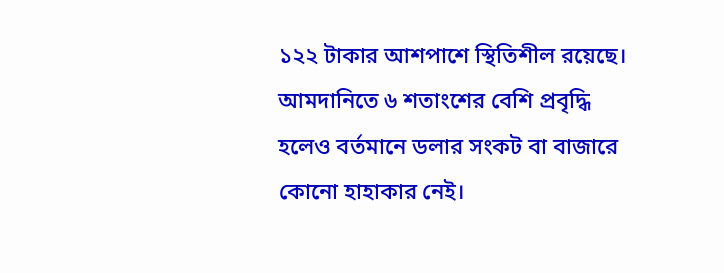১২২ টাকার আশপাশে স্থিতিশীল রয়েছে। আমদানিতে ৬ শতাংশের বেশি প্রবৃদ্ধি হলেও বর্তমানে ডলার সংকট বা বাজারে কোনো হাহাকার নেই।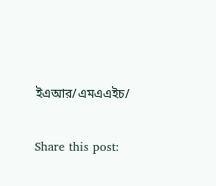ইএআর/এমএএইচ/

Share this post: